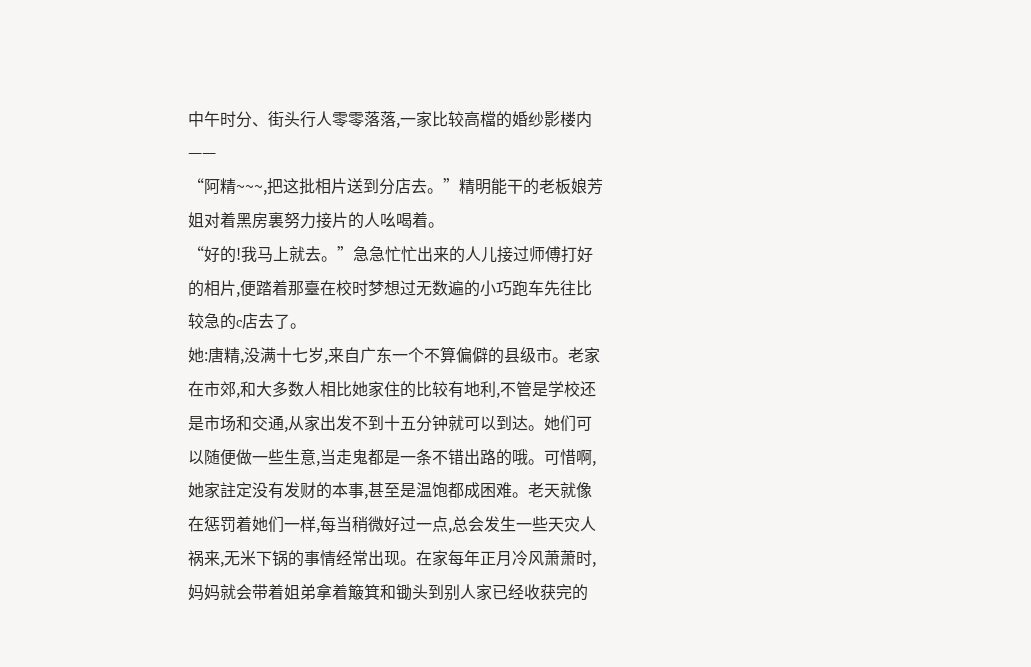中午时分、街头行人零零落落,一家比较高檔的婚纱影楼内——
“阿精~~~,把这批相片送到分店去。”精明能干的老板娘芳姐对着黑房裏努力接片的人吆喝着。
“好的!我马上就去。”急急忙忙出来的人儿接过师傅打好的相片,便踏着那臺在校时梦想过无数遍的小巧跑车先往比较急的c店去了。
她:唐精,没满十七岁,来自广东一个不算偏僻的县级市。老家在市郊,和大多数人相比她家住的比较有地利,不管是学校还是市场和交通,从家出发不到十五分钟就可以到达。她们可以随便做一些生意,当走鬼都是一条不错出路的哦。可惜啊,她家註定没有发财的本事,甚至是温饱都成困难。老天就像在惩罚着她们一样,每当稍微好过一点,总会发生一些天灾人祸来,无米下锅的事情经常出现。在家每年正月冷风萧萧时,妈妈就会带着姐弟拿着簸箕和锄头到别人家已经收获完的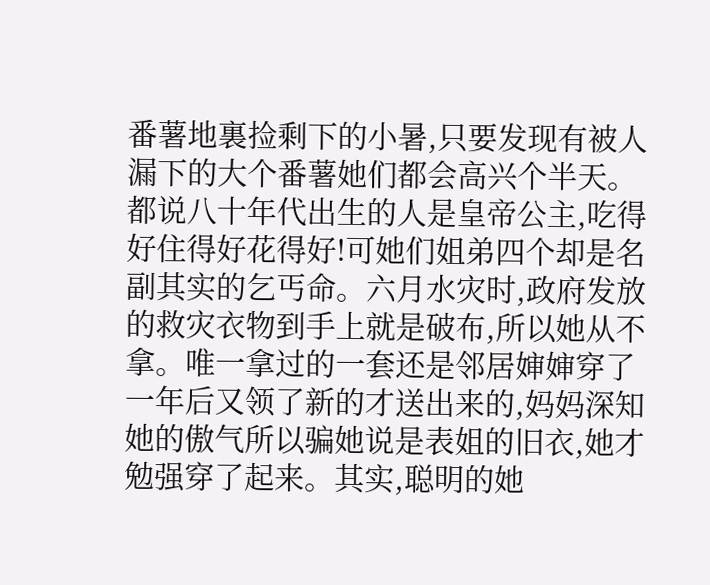番薯地裏捡剩下的小暑,只要发现有被人漏下的大个番薯她们都会高兴个半天。都说八十年代出生的人是皇帝公主,吃得好住得好花得好!可她们姐弟四个却是名副其实的乞丐命。六月水灾时,政府发放的救灾衣物到手上就是破布,所以她从不拿。唯一拿过的一套还是邻居婶婶穿了一年后又领了新的才送出来的,妈妈深知她的傲气所以骗她说是表姐的旧衣,她才勉强穿了起来。其实,聪明的她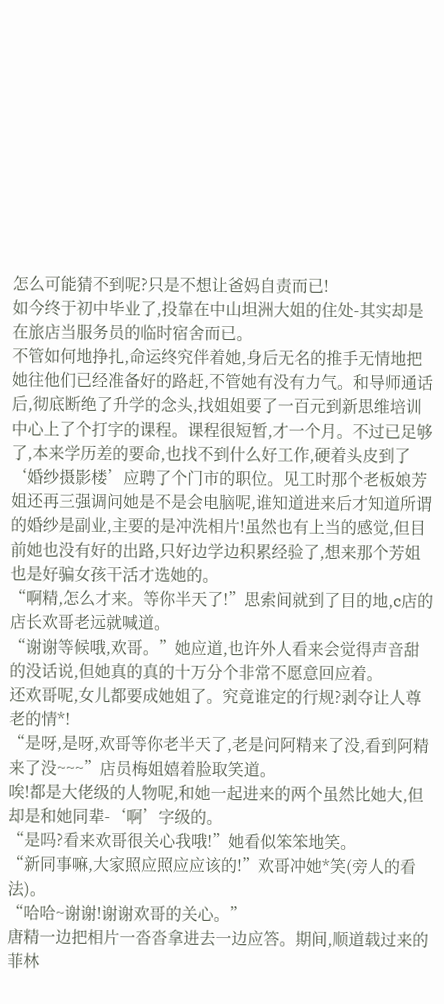怎么可能猜不到呢?只是不想让爸妈自责而已!
如今终于初中毕业了,投靠在中山坦洲大姐的住处-其实却是在旅店当服务员的临时宿舍而已。
不管如何地挣扎,命运终究伴着她,身后无名的推手无情地把她往他们已经准备好的路赶,不管她有没有力气。和导师通话后,彻底断绝了升学的念头,找姐姐要了一百元到新思维培训中心上了个打字的课程。课程很短暂,才一个月。不过已足够了,本来学历差的要命,也找不到什么好工作,硬着头皮到了‘婚纱摄影楼’应聘了个门市的职位。见工时那个老板娘芳姐还再三强调问她是不是会电脑呢,谁知道进来后才知道所谓的婚纱是副业,主要的是冲洗相片!虽然也有上当的感觉,但目前她也没有好的出路,只好边学边积累经验了,想来那个芳姐也是好骗女孩干活才选她的。
“啊精,怎么才来。等你半天了!”思索间就到了目的地,c店的店长欢哥老远就喊道。
“谢谢等候哦,欢哥。”她应道,也许外人看来会觉得声音甜的没话说,但她真的真的十万分个非常不愿意回应着。
还欢哥呢,女儿都要成她姐了。究竟谁定的行规?剥夺让人尊老的情*!
“是呀,是呀,欢哥等你老半天了,老是问阿精来了没,看到阿精来了没~~~”店员梅姐嬉着脸取笑道。
唉!都是大佬级的人物呢,和她一起进来的两个虽然比她大,但却是和她同辈-‘啊’字级的。
“是吗?看来欢哥很关心我哦!”她看似笨笨地笑。
“新同事嘛,大家照应照应应该的!”欢哥冲她*笑(旁人的看法)。
“哈哈~谢谢!谢谢欢哥的关心。”
唐精一边把相片一沓沓拿进去一边应答。期间,顺道载过来的菲林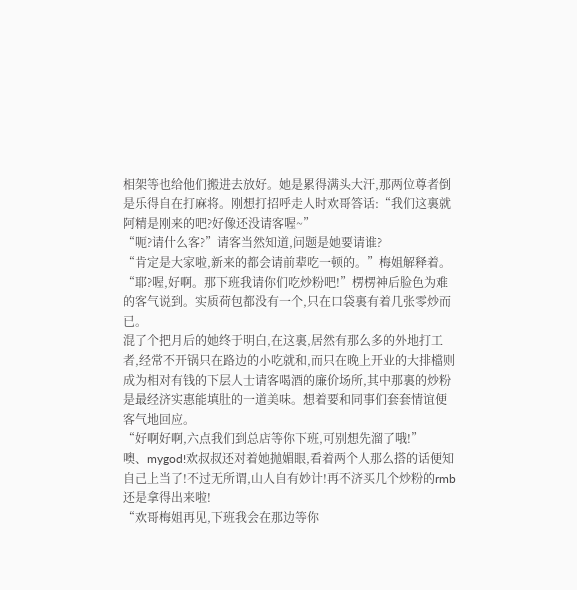相架等也给他们搬进去放好。她是累得满头大汗,那两位尊者倒是乐得自在打麻将。刚想打招呼走人时欢哥答话:“我们这裏就阿精是刚来的吧?好像还没请客喔~”
“呃?请什么客?”请客当然知道,问题是她要请谁?
“肯定是大家啦,新来的都会请前辈吃一顿的。”梅姐解释着。
“耶?喔,好啊。那下班我请你们吃炒粉吧!”楞楞神后脸色为难的客气说到。实质荷包都没有一个,只在口袋裏有着几张零炒而已。
混了个把月后的她终于明白,在这裏,居然有那么多的外地打工者,经常不开锅只在路边的小吃就和,而只在晚上开业的大排檔则成为相对有钱的下层人士请客喝酒的廉价场所,其中那裏的炒粉是最经济实惠能填肚的一道美味。想着要和同事们套套情谊便客气地回应。
“好啊好啊,六点我们到总店等你下班,可别想先溜了哦!”
噢、mygod!欢叔叔还对着她抛媚眼,看着两个人那么搭的话便知自己上当了!不过无所谓,山人自有妙计!再不济买几个炒粉的rmb还是拿得出来啦!
“欢哥梅姐再见,下班我会在那边等你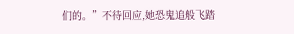们的。”不待回应,她恐鬼追般飞踏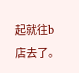起就往b店去了。